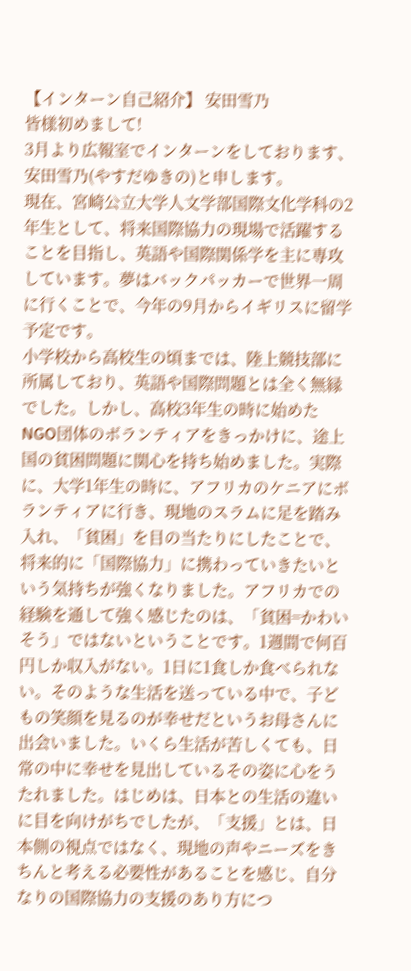【インターン自己紹介】 安田雪乃
皆様初めまして!
3月より広報室でインターンをしております、安田雪乃(やすだゆきの)と申します。
現在、宮崎公立大学人文学部国際文化学科の2年生として、将来国際協力の現場で活躍することを目指し、英語や国際関係学を主に専攻しています。夢はバックパッカーで世界一周に行くことで、今年の9月からイギリスに留学予定です。
小学校から高校生の頃までは、陸上競技部に所属しており、英語や国際問題とは全く無縁でした。しかし、高校3年生の時に始めたNGO団体のボランティアをきっかけに、途上国の貧困問題に関心を持ち始めました。実際に、大学1年生の時に、アフリカのケニアにボランティアに行き、現地のスラムに足を踏み入れ、「貧困」を目の当たりにしたことで、将来的に「国際協力」に携わっていきたいという気持ちが強くなりました。アフリカでの経験を通して強く感じたのは、「貧困=かわいそう」ではないということです。1週間で何百円しか収入がない。1日に1食しか食べられない。そのような生活を送っている中で、子どもの笑顔を見るのが幸せだというお母さんに出会いました。いくら生活が苦しくても、日常の中に幸せを見出しているその姿に心をうたれました。はじめは、日本との生活の違いに目を向けがちでしたが、「支援」とは、日本側の視点ではなく、現地の声やニーズをきちんと考える必要性があることを感じ、自分なりの国際協力の支援のあり方につ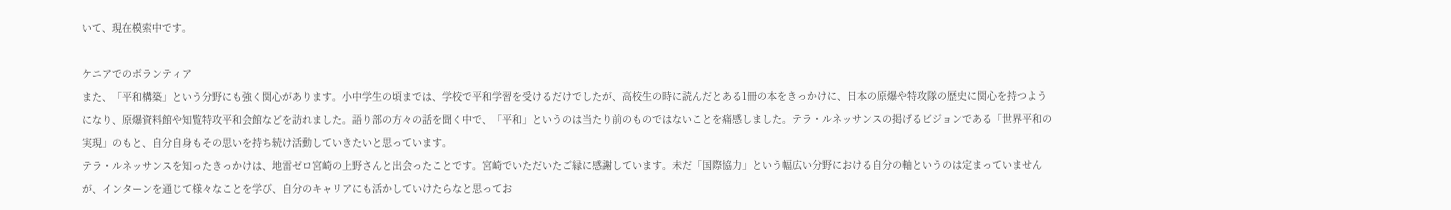いて、現在模索中です。

ケニアでのボランティア
また、「平和構築」という分野にも強く関心があります。小中学生の頃までは、学校で平和学習を受けるだけでしたが、高校生の時に読んだとある1冊の本をきっかけに、日本の原爆や特攻隊の歴史に関心を持つようになり、原爆資料館や知覧特攻平和会館などを訪れました。語り部の方々の話を聞く中で、「平和」というのは当たり前のものではないことを痛感しました。テラ・ルネッサンスの掲げるビジョンである「世界平和の実現」のもと、自分自身もその思いを持ち続け活動していきたいと思っています。
テラ・ルネッサンスを知ったきっかけは、地雷ゼロ宮崎の上野さんと出会ったことです。宮崎でいただいたご縁に感謝しています。未だ「国際協力」という幅広い分野における自分の軸というのは定まっていませんが、インターンを通じて様々なことを学び、自分のキャリアにも活かしていけたらなと思ってお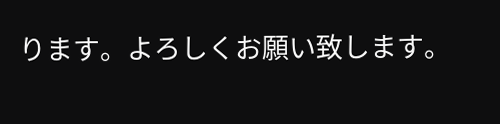ります。よろしくお願い致します。